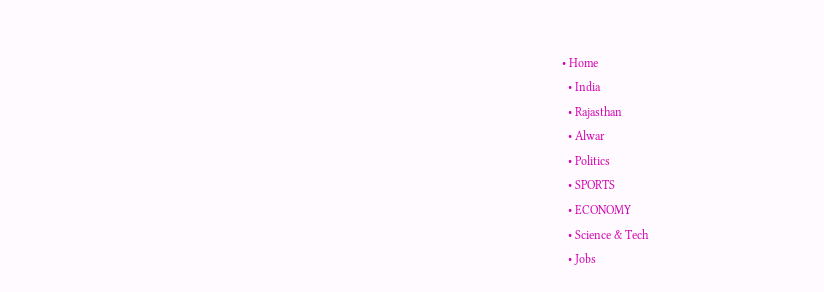• Home
  • India
  • Rajasthan
  • Alwar
  • Politics
  • SPORTS
  • ECONOMY
  • Science & Tech
  • Jobs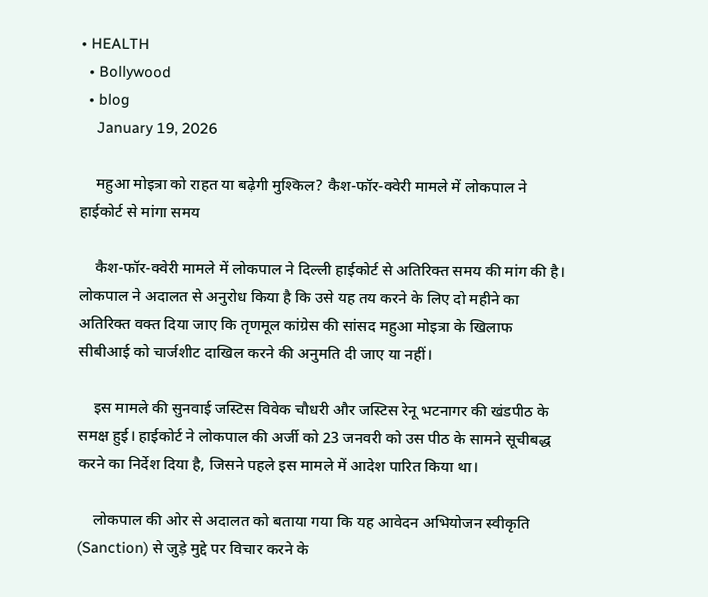• HEALTH
  • Bollywood
  • blog
    January 19, 2026

    महुआ मोइत्रा को राहत या बढ़ेगी मुश्किल? कैश-फॉर-क्वेरी मामले में लोकपाल ने हाईकोर्ट से मांगा समय

    कैश-फॉर-क्वेरी मामले में लोकपाल ने दिल्ली हाईकोर्ट से अतिरिक्त समय की मांग की है। लोकपाल ने अदालत से अनुरोध किया है कि उसे यह तय करने के लिए दो महीने का अतिरिक्त वक्त दिया जाए कि तृणमूल कांग्रेस की सांसद महुआ मोइत्रा के खिलाफ सीबीआई को चार्जशीट दाखिल करने की अनुमति दी जाए या नहीं।

    इस मामले की सुनवाई जस्टिस विवेक चौधरी और जस्टिस रेनू भटनागर की खंडपीठ के समक्ष हुई। हाईकोर्ट ने लोकपाल की अर्जी को 23 जनवरी को उस पीठ के सामने सूचीबद्ध करने का निर्देश दिया है, जिसने पहले इस मामले में आदेश पारित किया था।

    लोकपाल की ओर से अदालत को बताया गया कि यह आवेदन अभियोजन स्वीकृति (Sanction) से जुड़े मुद्दे पर विचार करने के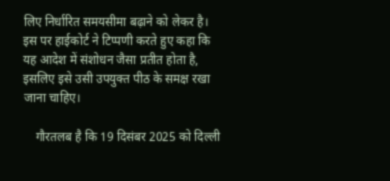लिए निर्धारित समयसीमा बढ़ाने को लेकर है। इस पर हाईकोर्ट ने टिप्पणी करते हुए कहा कि यह आदेश में संशोधन जैसा प्रतीत होता है, इसलिए इसे उसी उपयुक्त पीठ के समक्ष रखा जाना चाहिए।

    गौरतलब है कि 19 दिसंबर 2025 को दिल्ली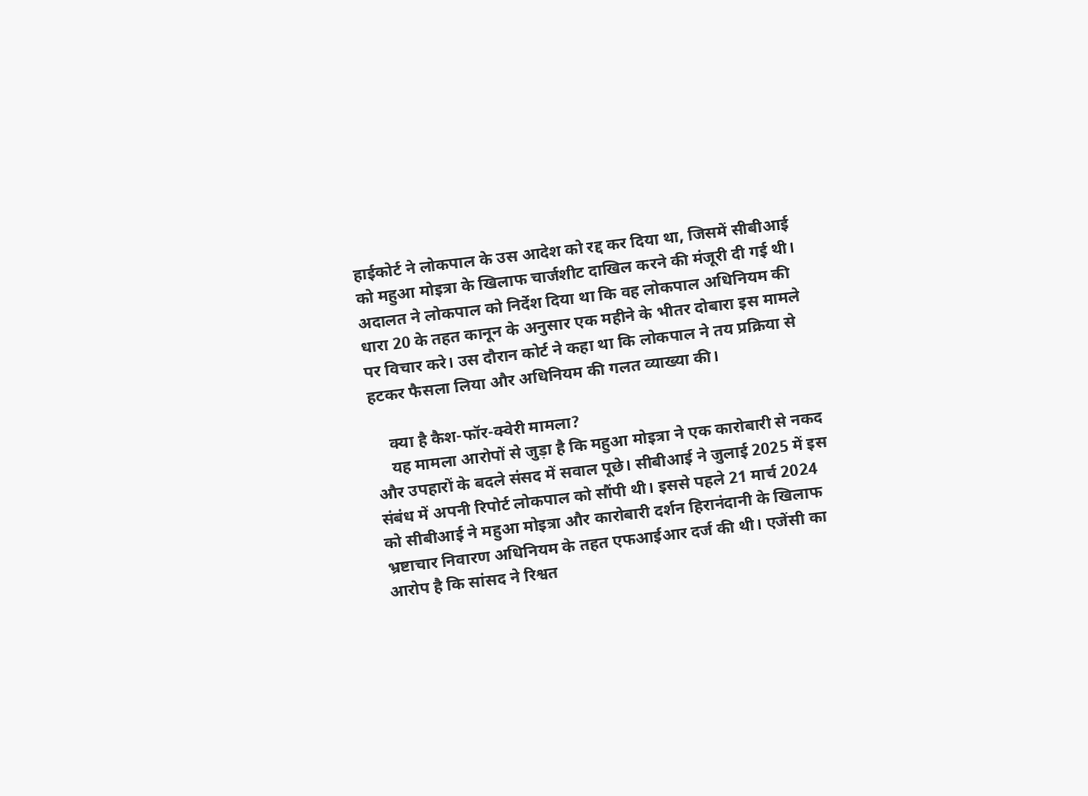हाईकोर्ट ने लोकपाल के उस आदेश को रद्द कर दिया था, जिसमें सीबीआई को महुआ मोइत्रा के खिलाफ चार्जशीट दाखिल करने की मंजूरी दी गई थी। अदालत ने लोकपाल को निर्देश दिया था कि वह लोकपाल अधिनियम की धारा 20 के तहत कानून के अनुसार एक महीने के भीतर दोबारा इस मामले पर विचार करे। उस दौरान कोर्ट ने कहा था कि लोकपाल ने तय प्रक्रिया से हटकर फैसला लिया और अधिनियम की गलत व्याख्या की।

    क्या है कैश-फॉर-क्वेरी मामला?
    यह मामला आरोपों से जुड़ा है कि महुआ मोइत्रा ने एक कारोबारी से नकद और उपहारों के बदले संसद में सवाल पूछे। सीबीआई ने जुलाई 2025 में इस संबंध में अपनी रिपोर्ट लोकपाल को सौंपी थी। इससे पहले 21 मार्च 2024 को सीबीआई ने महुआ मोइत्रा और कारोबारी दर्शन हिरानंदानी के खिलाफ भ्रष्टाचार निवारण अधिनियम के तहत एफआईआर दर्ज की थी। एजेंसी का आरोप है कि सांसद ने रिश्वत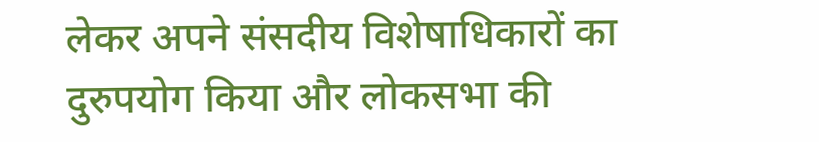लेकर अपने संसदीय विशेषाधिकारों का दुरुपयोग किया और लोकसभा की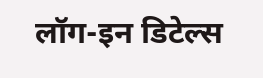लॉग-इन डिटेल्स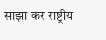साझा कर राष्ट्रीय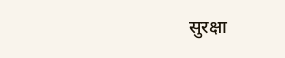सुरक्षा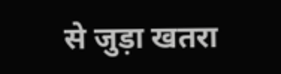से जुड़ा खतरा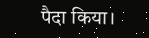पैदा किया।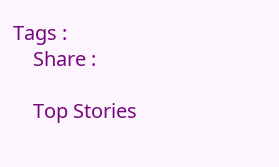Tags :
    Share :

    Top Stories